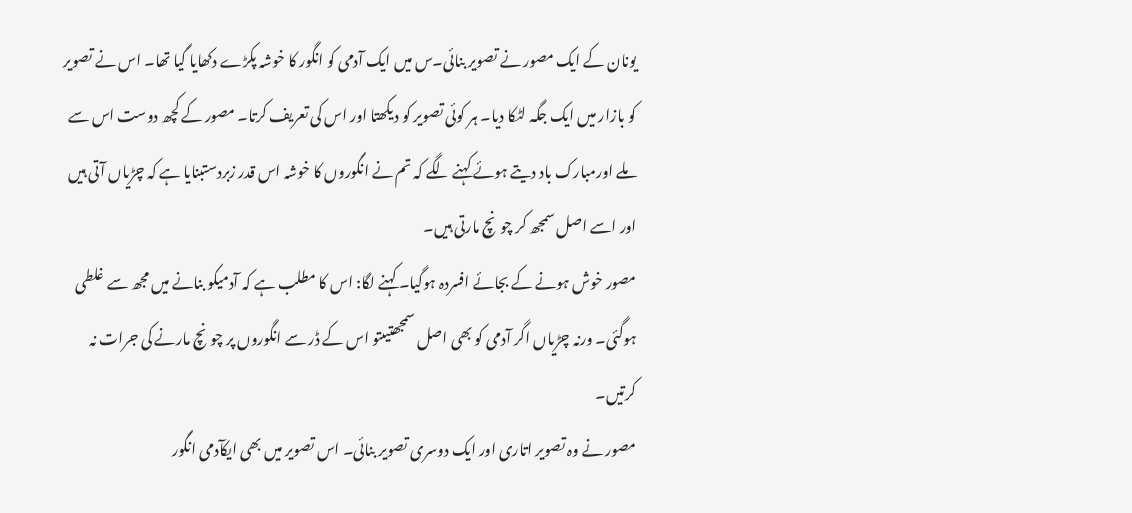یونان کے ایک مصور نے تصویر بنائی۔س میں ایک آدمی کو انگور کا خوشہ پکڑے دکھایا گیا تھا۔ اس نے تصویر کو بازار میں ایک جگہ لٹکا دیا۔ ہر کوئی تصویر کو دیکھتا اور اس کی تعریف کرتا۔ مصور کے کچھ دوست اس سے ملے اورمبارک باد دیتے ہوئے کہنے لگے کہ تم نے انگوروں کا خوشہ اس قدر زبردستبنایا ہے کہ چڑیاں آتی ہیں اور اسے اصل سمجھ کر چونچ مارتی ہیں۔
مصور خوش ہونے کے بجائے افسردہ ہوگیا۔ کہنے لگا: اس کا مطلب ہے کہ آدمیکو بنانے میں مجھ سے غلطی ہوگئی۔ ورنہ چڑیاں اگر آدمی کو بھی اصل سمجھتیںتو اس کے ڈر سے انگوروں پر چونچ مارنے کی جرات نہ کرتیں۔
مصور نے وہ تصویر اتاری اور ایک دوسری تصویر بنائی۔ اس تصویر میں بھی ایکآدمی انگور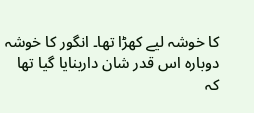کا خوشہ لیے کھڑا تھا۔ انگور کا خوشہ دوبارہ اس قدر شان داربنایا گیا تھا کہ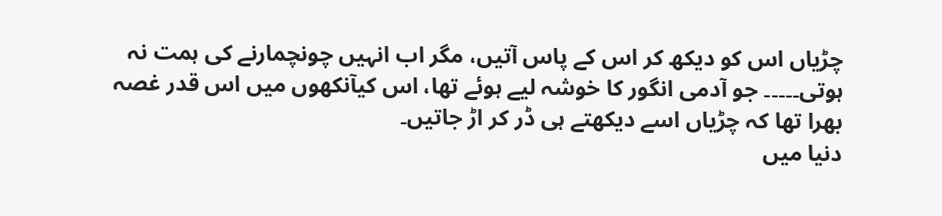چڑیاں اس کو دیکھ کر اس کے پاس آتیں، مگر اب انہیں چونچمارنے کی ہمت نہ ہوتی۔۔۔۔۔ جو آدمی انگور کا خوشہ لیے ہوئے تھا، اس کیآنکھوں میں اس قدر غصہ بھرا تھا کہ چڑیاں اسے دیکھتے ہی ڈر کر اڑ جاتیں۔
دنیا میں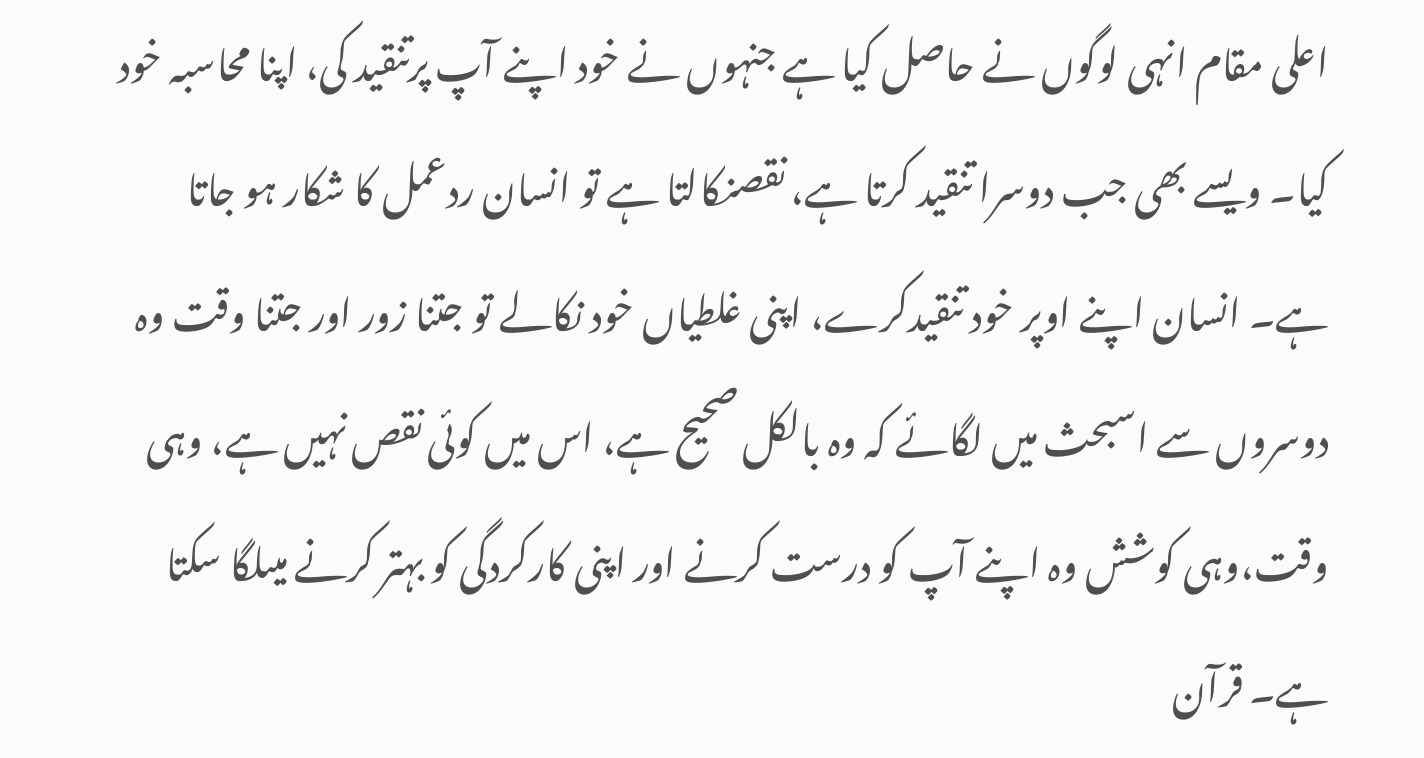اعلی مقام انہی لوگوں نے حاصل کیا ہے جنہوں نے خود اپنے آپ پرتنقید کی، اپنا محاسبہ خود کیا۔ ویسے بھی جب دوسرا تنقید کرتا ہے، نقصنکالتا ہے تو انسان ردعمل کا شکار ہو جاتا ہے۔ انسان اپنے اوپر خود تنقیدکرے، اپنی غلطیاں خود نکالے تو جتنا زور اور جتنا وقت وہ دوسروں سے اسبحث میں لگائے کہ وہ بالکل صحیح ہے، اس میں کوئی نقص نہیں ہے، وہی وقت،وہی کوشش وہ اپنے آپ کو درست کرنے اور اپنی کارکردگی کو بہتر کرنے میںلگا سکتا ہے۔ قرآن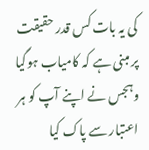کی یہ بات کس قدر حقیقت پر مبنی ہے کہ کامیاب ہوگیا وہجس نے اپنے آپ کو ہر اعتبار سے پاک کیا